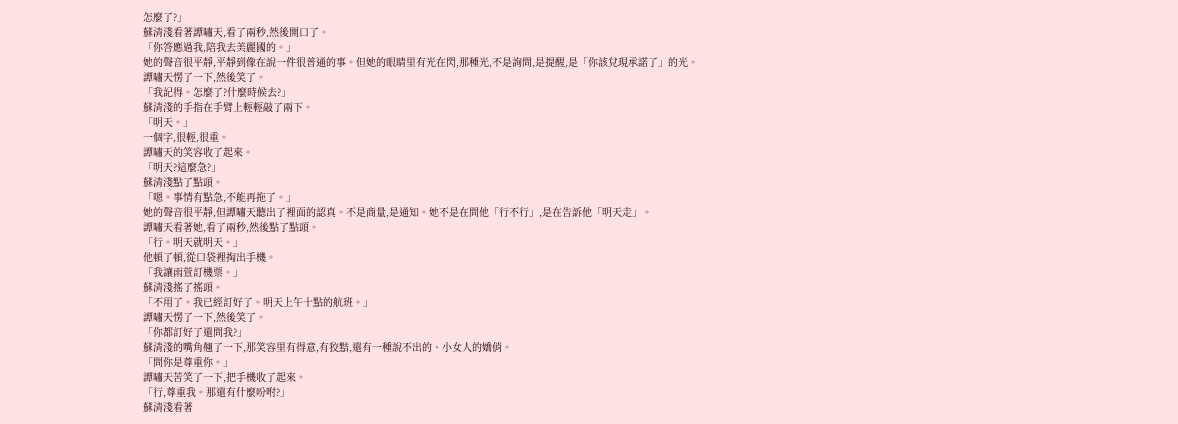怎麼了?」
蘇清淺看著譚嘯天,看了兩秒,然後開口了。
「你答應過我,陪我去美麗國的。」
她的聲音很平靜,平靜到像在說一件很普通的事。但她的眼睛里有光在閃,那種光,不是詢問,是提醒,是「你該兌現承諾了」的光。
譚嘯天愣了一下,然後笑了。
「我記得。怎麼了?什麼時候去?」
蘇清淺的手指在手臂上輕輕敲了兩下。
「明天。」
一個字,很輕,很重。
譚嘯天的笑容收了起來。
「明天?這麼急?」
蘇清淺點了點頭。
「嗯。事情有點急,不能再拖了。」
她的聲音很平靜,但譚嘯天聽出了裡面的認真。不是商量,是通知。她不是在問他「行不行」,是在告訴他「明天走」。
譚嘯天看著她,看了兩秒,然後點了點頭。
「行。明天就明天。」
他頓了頓,從口袋裡掏出手機。
「我讓雨萱訂機票。」
蘇清淺搖了搖頭。
「不用了。我已經訂好了。明天上午十點的航班。」
譚嘯天愣了一下,然後笑了。
「你都訂好了還問我?」
蘇清淺的嘴角翹了一下,那笑容里有得意,有狡黠,還有一種說不出的、小女人的嬌俏。
「問你是尊重你。」
譚嘯天苦笑了一下,把手機收了起來。
「行,尊重我。那還有什麼吩咐?」
蘇清淺看著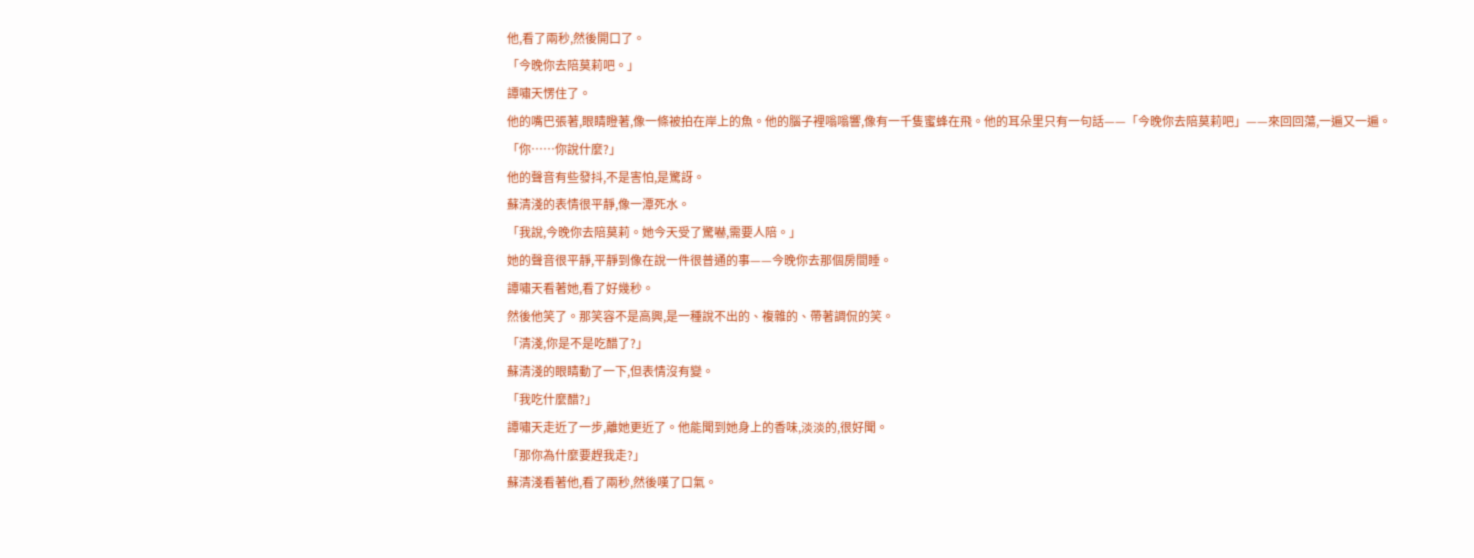他,看了兩秒,然後開口了。
「今晚你去陪莫莉吧。」
譚嘯天愣住了。
他的嘴巴張著,眼睛瞪著,像一條被拍在岸上的魚。他的腦子裡嗡嗡響,像有一千隻蜜蜂在飛。他的耳朵里只有一句話——「今晚你去陪莫莉吧」——來回回蕩,一遍又一遍。
「你……你說什麼?」
他的聲音有些發抖,不是害怕,是驚訝。
蘇清淺的表情很平靜,像一潭死水。
「我說,今晚你去陪莫莉。她今天受了驚嚇,需要人陪。」
她的聲音很平靜,平靜到像在說一件很普通的事——今晚你去那個房間睡。
譚嘯天看著她,看了好幾秒。
然後他笑了。那笑容不是高興,是一種說不出的、複雜的、帶著調侃的笑。
「清淺,你是不是吃醋了?」
蘇清淺的眼睛動了一下,但表情沒有變。
「我吃什麼醋?」
譚嘯天走近了一步,離她更近了。他能聞到她身上的香味,淡淡的,很好聞。
「那你為什麼要趕我走?」
蘇清淺看著他,看了兩秒,然後嘆了口氣。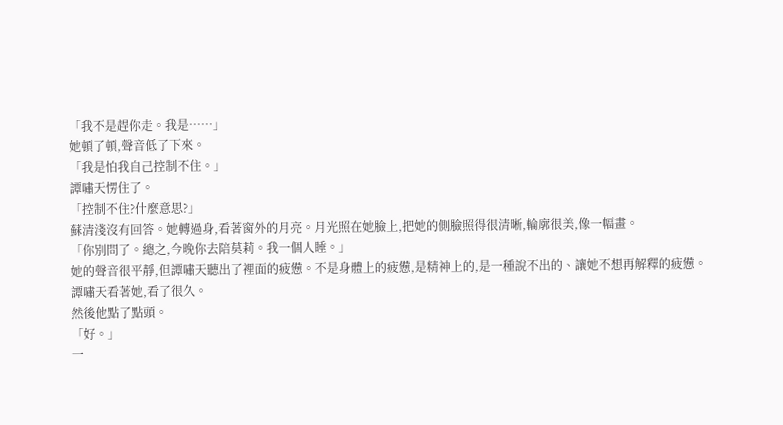「我不是趕你走。我是……」
她頓了頓,聲音低了下來。
「我是怕我自己控制不住。」
譚嘯天愣住了。
「控制不住?什麼意思?」
蘇清淺沒有回答。她轉過身,看著窗外的月亮。月光照在她臉上,把她的側臉照得很清晰,輪廓很美,像一幅畫。
「你別問了。總之,今晚你去陪莫莉。我一個人睡。」
她的聲音很平靜,但譚嘯天聽出了裡面的疲憊。不是身體上的疲憊,是精神上的,是一種說不出的、讓她不想再解釋的疲憊。
譚嘯天看著她,看了很久。
然後他點了點頭。
「好。」
一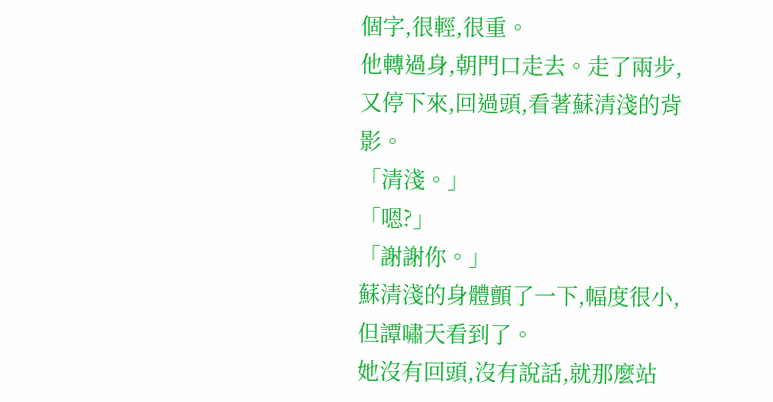個字,很輕,很重。
他轉過身,朝門口走去。走了兩步,又停下來,回過頭,看著蘇清淺的背影。
「清淺。」
「嗯?」
「謝謝你。」
蘇清淺的身體顫了一下,幅度很小,但譚嘯天看到了。
她沒有回頭,沒有說話,就那麼站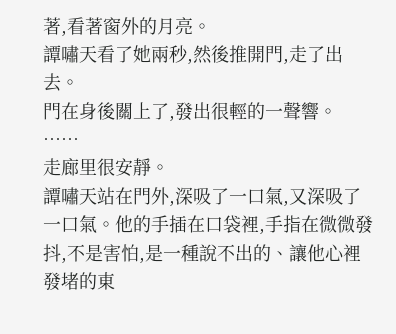著,看著窗外的月亮。
譚嘯天看了她兩秒,然後推開門,走了出去。
門在身後關上了,發出很輕的一聲響。
……
走廊里很安靜。
譚嘯天站在門外,深吸了一口氣,又深吸了一口氣。他的手插在口袋裡,手指在微微發抖,不是害怕,是一種說不出的、讓他心裡發堵的東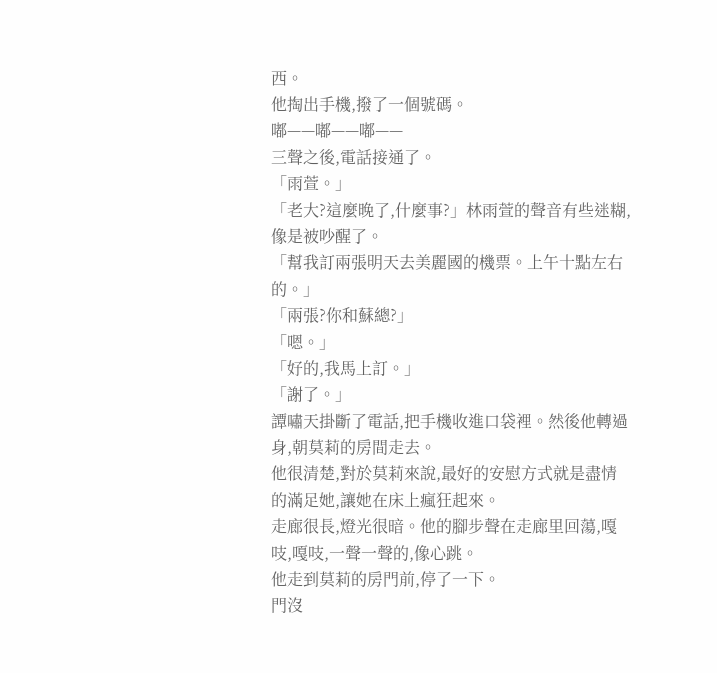西。
他掏出手機,撥了一個號碼。
嘟——嘟——嘟——
三聲之後,電話接通了。
「雨萱。」
「老大?這麼晚了,什麼事?」林雨萱的聲音有些迷糊,像是被吵醒了。
「幫我訂兩張明天去美麗國的機票。上午十點左右的。」
「兩張?你和蘇總?」
「嗯。」
「好的,我馬上訂。」
「謝了。」
譚嘯天掛斷了電話,把手機收進口袋裡。然後他轉過身,朝莫莉的房間走去。
他很清楚,對於莫莉來說,最好的安慰方式就是盡情的滿足她,讓她在床上瘋狂起來。
走廊很長,燈光很暗。他的腳步聲在走廊里回蕩,嘎吱,嘎吱,一聲一聲的,像心跳。
他走到莫莉的房門前,停了一下。
門沒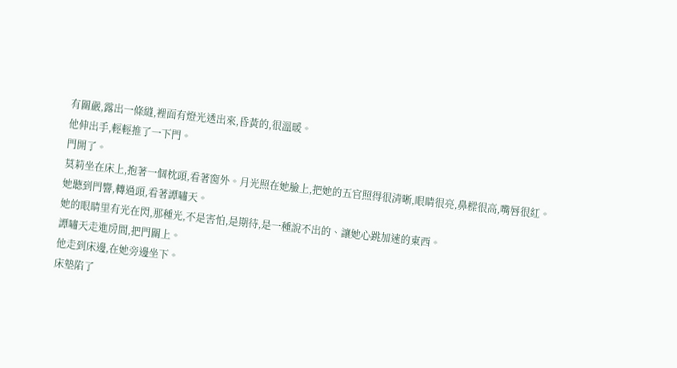有關嚴,露出一條縫,裡面有燈光透出來,昏黃的,很溫暖。
他伸出手,輕輕推了一下門。
門開了。
莫莉坐在床上,抱著一個枕頭,看著窗外。月光照在她臉上,把她的五官照得很清晰,眼睛很亮,鼻樑很高,嘴唇很紅。
她聽到門響,轉過頭,看著譚嘯天。
她的眼睛里有光在閃,那種光,不是害怕,是期待,是一種說不出的、讓她心跳加速的東西。
譚嘯天走進房間,把門關上。
他走到床邊,在她旁邊坐下。
床墊陷了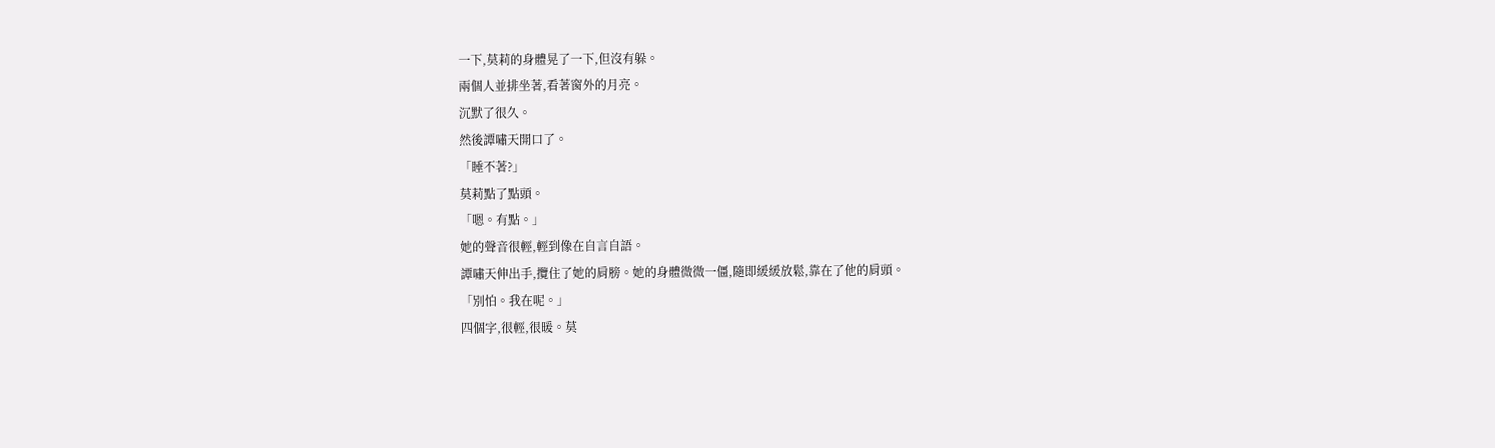一下,莫莉的身體晃了一下,但沒有躲。
兩個人並排坐著,看著窗外的月亮。
沉默了很久。
然後譚嘯天開口了。
「睡不著?」
莫莉點了點頭。
「嗯。有點。」
她的聲音很輕,輕到像在自言自語。
譚嘯天伸出手,攬住了她的肩膀。她的身體微微一僵,隨即緩緩放鬆,靠在了他的肩頭。
「別怕。我在呢。」
四個字,很輕,很暖。莫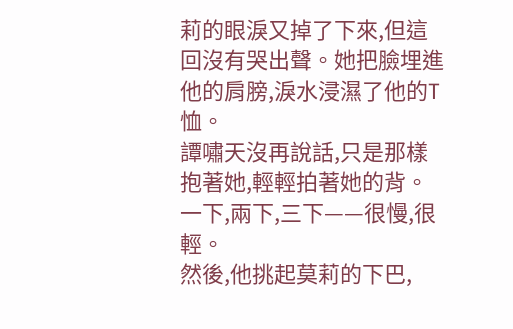莉的眼淚又掉了下來,但這回沒有哭出聲。她把臉埋進他的肩膀,淚水浸濕了他的T恤。
譚嘯天沒再說話,只是那樣抱著她,輕輕拍著她的背。一下,兩下,三下——很慢,很輕。
然後,他挑起莫莉的下巴,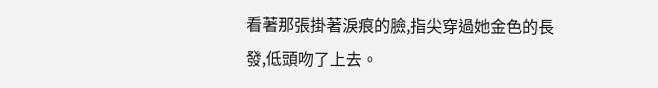看著那張掛著淚痕的臉,指尖穿過她金色的長發,低頭吻了上去。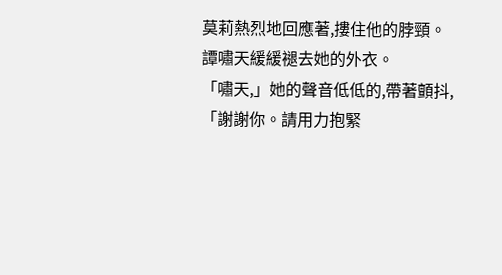莫莉熱烈地回應著,摟住他的脖頸。
譚嘯天緩緩褪去她的外衣。
「嘯天,」她的聲音低低的,帶著顫抖,「謝謝你。請用力抱緊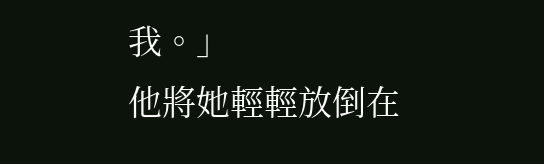我。」
他將她輕輕放倒在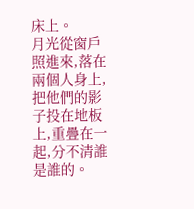床上。
月光從窗戶照進來,落在兩個人身上,把他們的影子投在地板上,重疊在一起,分不清誰是誰的。